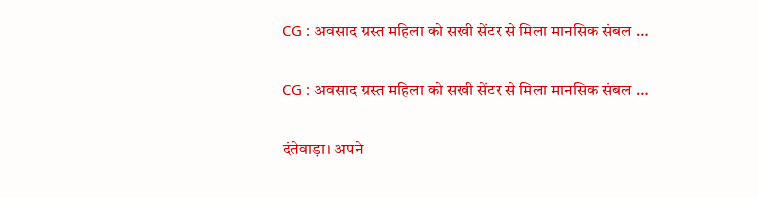CG : अवसाद ग्रस्त महिला को सखी सेंटर से मिला मानसिक संबल …

CG : अवसाद ग्रस्त महिला को सखी सेंटर से मिला मानसिक संबल …

दंतेवाड़ा। अपने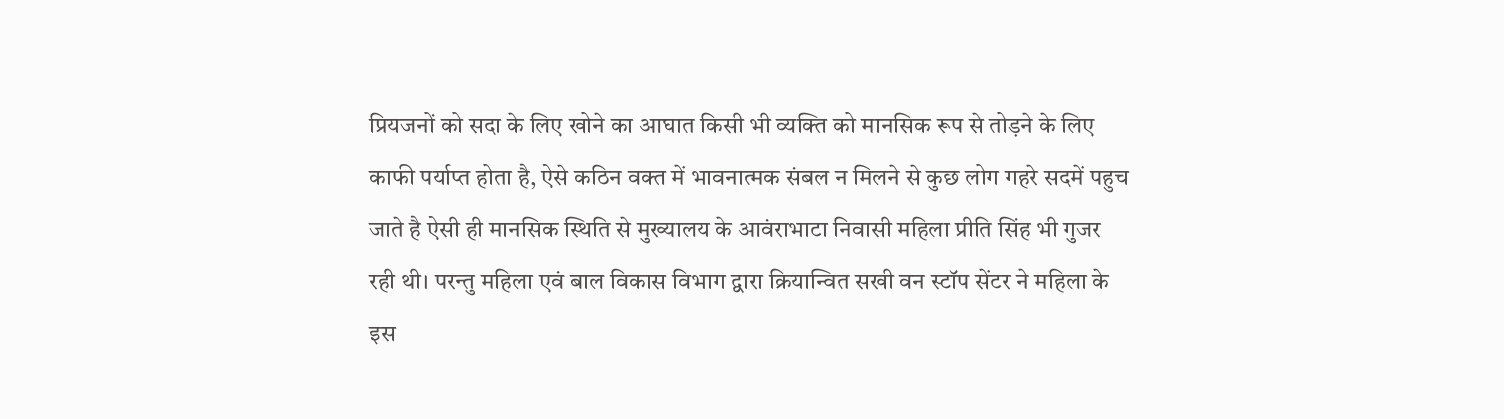प्रियजनों को सदा के लिए खोने का आघात किसी भी व्यक्ति को मानसिक रूप से तोड़ने के लिए काफी पर्याप्त होता है, ऐसे कठिन वक्त में भावनात्मक संबल न मिलने से कुछ लोग गहरे सदमें पहुच जाते है ऐसी ही मानसिक स्थिति से मुख्यालय के आवंराभाटा निवासी महिला प्रीति सिंह भी गुजर रही थी। परन्तु महिला एवं बाल विकास विभाग द्वारा क्रियान्वित सखी वन स्टॉप सेंटर ने महिला के इस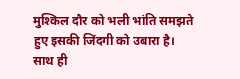मुश्किल दौर को भली भांति समझते हुए इसकी जिंदगी को उबारा है। साथ ही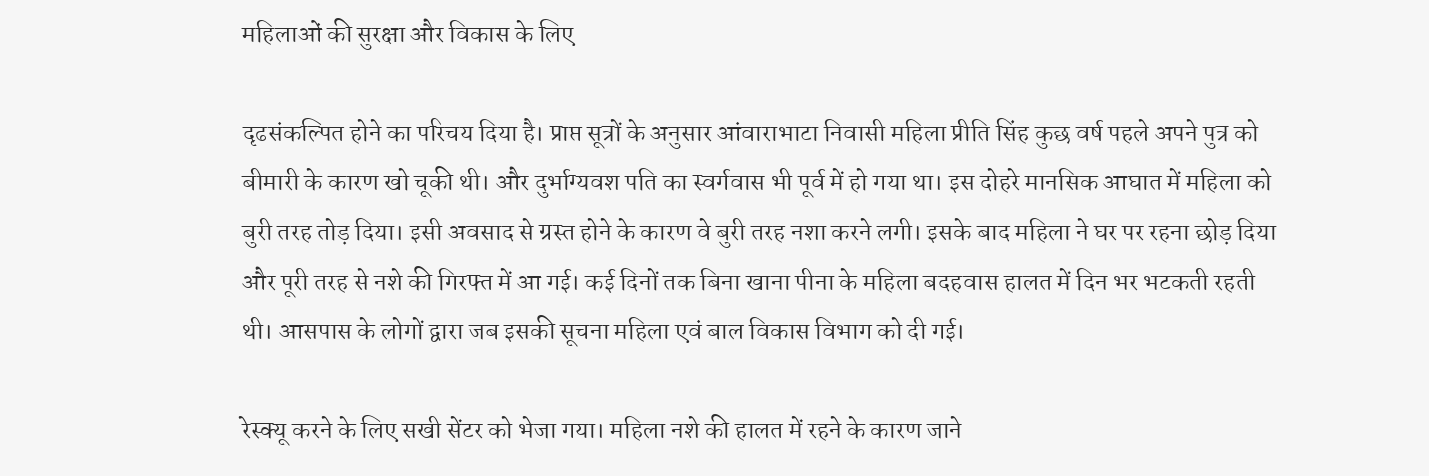महिलाओं की सुरक्षा और विकास के लिए

दृढसंकल्पित होने का परिचय दिया है। प्राप्त सूत्रों के अनुसार आंवाराभाटा निवासी महिला प्रीति सिंह कुछ वर्ष पहले अपने पुत्र को बीमारी के कारण खो चूकी थी। और दुर्भाग्यवश पति का स्वर्गवास भी पूर्व में हो गया था। इस दोहरे मानसिक आघात में महिला को बुरी तरह तोड़ दिया। इसी अवसाद से ग्रस्त होने के कारण वे बुरी तरह नशा करने लगी। इसके बाद महिला ने घर पर रहना छोड़ दिया और पूरी तरह से नशे की गिरफ्त में आ गई। कई दिनों तक बिना खाना पीना के महिला बदहवास हालत में दिन भर भटकती रहती थी। आसपास के लोगों द्वारा जब इसकी सूचना महिला एवं बाल विकास विभाग को दी गई।

रेस्क्यू करने के लिए सखी सेंटर को भेजा गया। महिला नशे की हालत में रहने के कारण जाने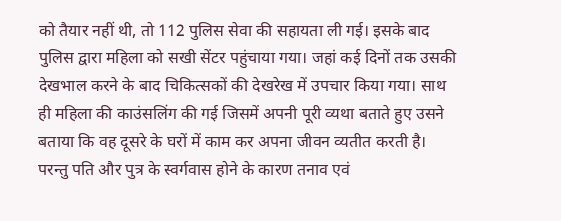को तैयार नहीं थी, तो 112 पुलिस सेवा की सहायता ली गई। इसके बाद पुलिस द्वारा महिला को सखी सेंटर पहुंचाया गया। जहां कई दिनों तक उसकी देखभाल करने के बाद चिकित्सकों की देखरेख में उपचार किया गया। साथ ही महिला की काउंसलिंग की गई जिसमें अपनी पूरी व्यथा बताते हुए उसने बताया कि वह दूसरे के घरों में काम कर अपना जीवन व्यतीत करती है। परन्तु पति और पुत्र के स्वर्गवास होने के कारण तनाव एवं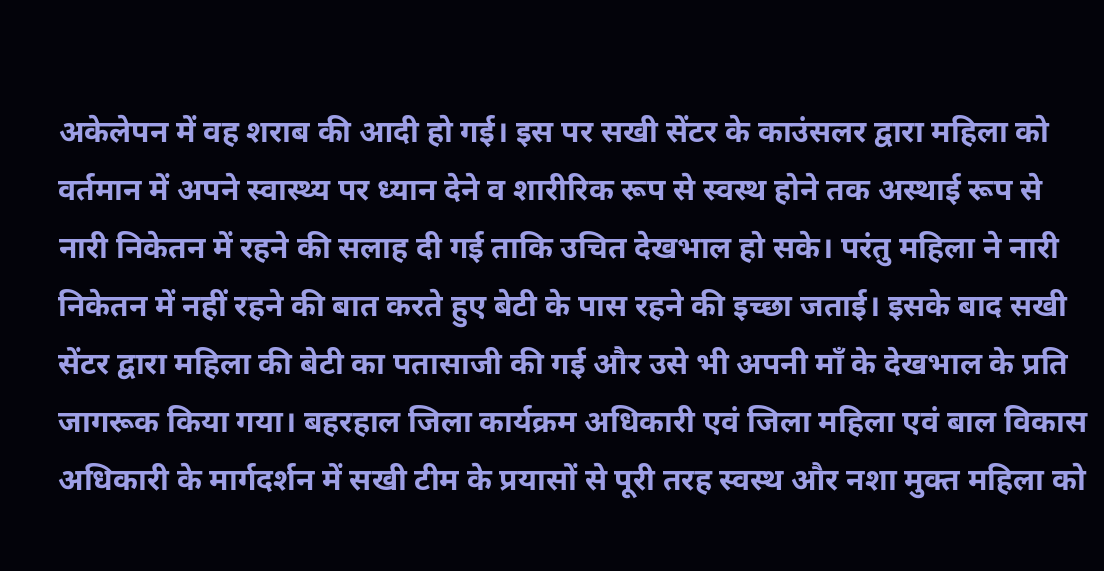अकेलेपन में वह शराब की आदी हो गई। इस पर सखी सेंटर के काउंसलर द्वारा महिला को वर्तमान में अपने स्वास्थ्य पर ध्यान देने व शारीरिक रूप से स्वस्थ होने तक अस्थाई रूप से नारी निकेतन में रहने की सलाह दी गई ताकि उचित देखभाल हो सके। परंतु महिला ने नारी निकेतन में नहीं रहने की बात करते हुए बेटी के पास रहने की इच्छा जताई। इसके बाद सखी सेंटर द्वारा महिला की बेटी का पतासाजी की गई और उसे भी अपनी माँ के देखभाल के प्रति जागरूक किया गया। बहरहाल जिला कार्यक्रम अधिकारी एवं जिला महिला एवं बाल विकास अधिकारी के मार्गदर्शन में सखी टीम के प्रयासों से पूरी तरह स्वस्थ और नशा मुक्त महिला को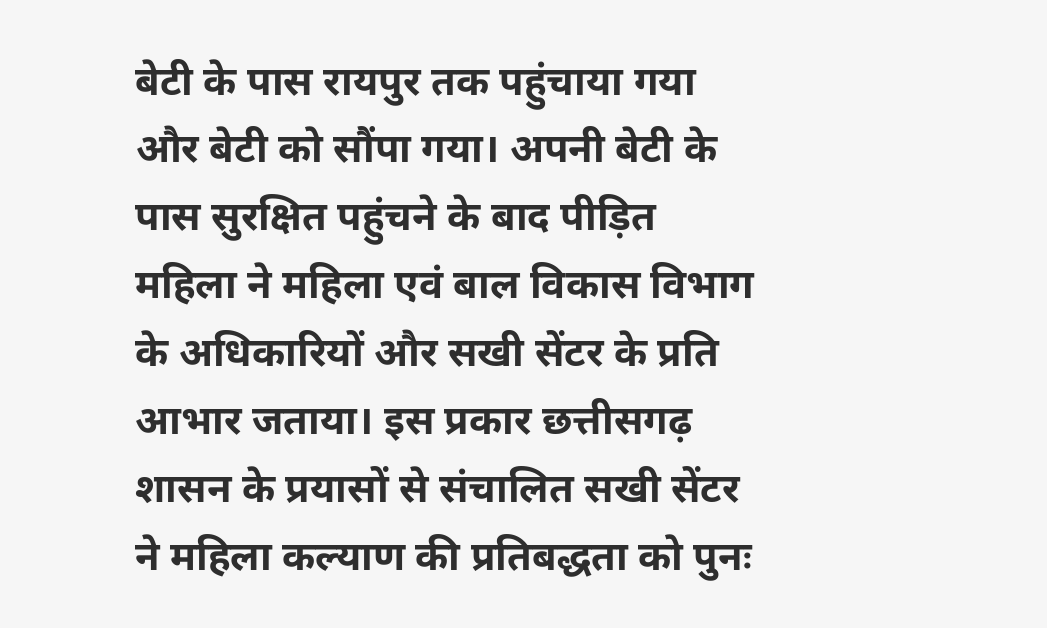बेटी के पास रायपुर तक पहुंचाया गया और बेटी को सौंपा गया। अपनी बेटी के पास सुरक्षित पहुंचने के बाद पीड़ित महिला ने महिला एवं बाल विकास विभाग के अधिकारियों और सखी सेंटर के प्रति आभार जताया। इस प्रकार छत्तीसगढ़ शासन के प्रयासों से संचालित सखी सेंटर ने महिला कल्याण की प्रतिबद्धता को पुनः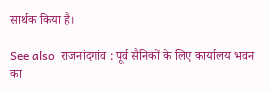सार्थक किया है।

See also  राजनांदगांव : पूर्व सैनिकों के लिए कार्यालय भवन का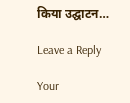किया उद्घाटन…

Leave a Reply

Your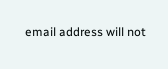email address will not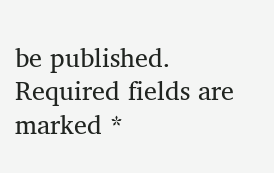be published. Required fields are marked *